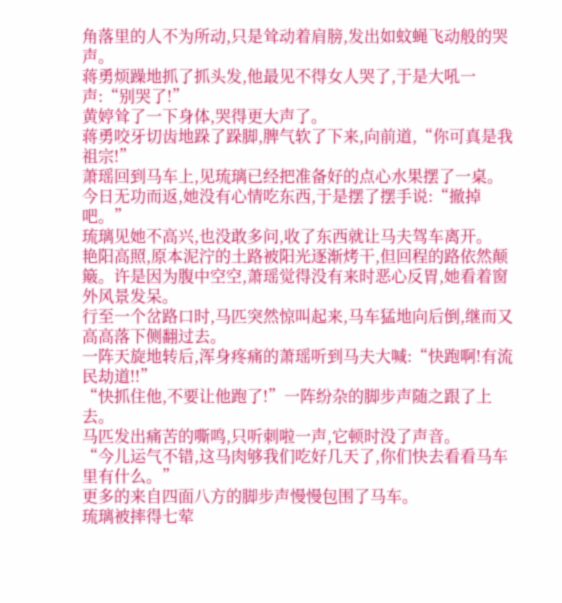角落里的人不为所动,只是耸动着肩膀,发出如蚊蝇飞动般的哭声。
蒋勇烦躁地抓了抓头发,他最见不得女人哭了,于是大吼一声:“别哭了!”
黄婷耸了一下身体,哭得更大声了。
蒋勇咬牙切齿地跺了跺脚,脾气软了下来,向前道,“你可真是我祖宗!”
萧瑶回到马车上,见琉璃已经把准备好的点心水果摆了一桌。今日无功而返,她没有心情吃东西,于是摆了摆手说:“撤掉吧。”
琉璃见她不高兴,也没敢多问,收了东西就让马夫驾车离开。
艳阳高照,原本泥泞的土路被阳光逐渐烤干,但回程的路依然颠簸。许是因为腹中空空,萧瑶觉得没有来时恶心反胃,她看着窗外风景发呆。
行至一个岔路口时,马匹突然惊叫起来,马车猛地向后倒,继而又高高落下侧翻过去。
一阵天旋地转后,浑身疼痛的萧瑶听到马夫大喊:“快跑啊!有流民劫道!!”
“快抓住他,不要让他跑了!”一阵纷杂的脚步声随之跟了上去。
马匹发出痛苦的嘶鸣,只听刺啦一声,它顿时没了声音。
“今儿运气不错,这马肉够我们吃好几天了,你们快去看看马车里有什么。”
更多的来自四面八方的脚步声慢慢包围了马车。
琉璃被摔得七荤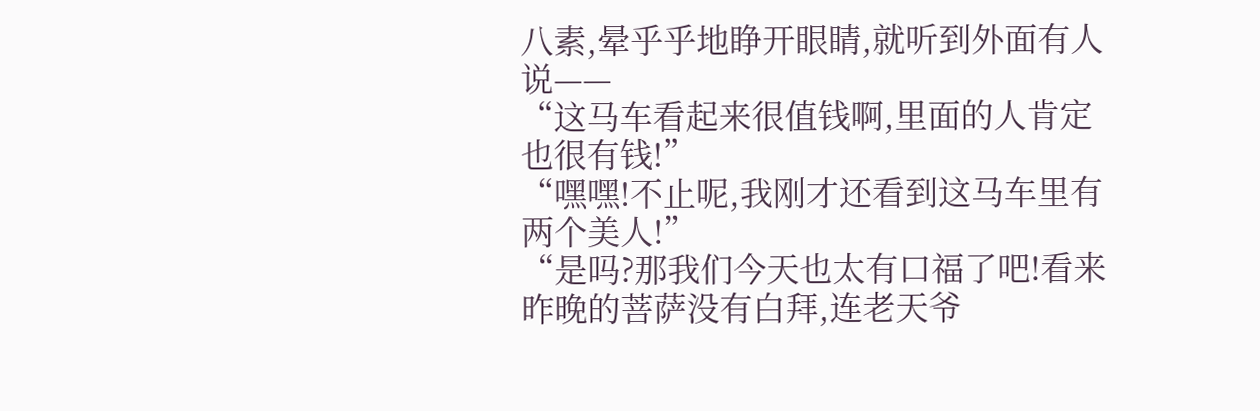八素,晕乎乎地睁开眼睛,就听到外面有人说——
“这马车看起来很值钱啊,里面的人肯定也很有钱!”
“嘿嘿!不止呢,我刚才还看到这马车里有两个美人!”
“是吗?那我们今天也太有口福了吧!看来昨晚的菩萨没有白拜,连老天爷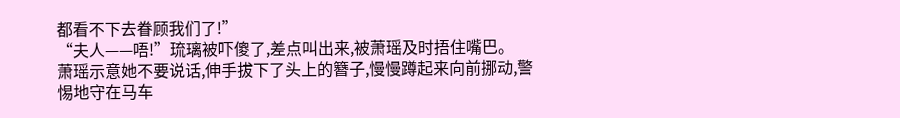都看不下去眷顾我们了!”
“夫人——唔!”琉璃被吓傻了,差点叫出来,被萧瑶及时捂住嘴巴。
萧瑶示意她不要说话,伸手拔下了头上的簪子,慢慢蹲起来向前挪动,警惕地守在马车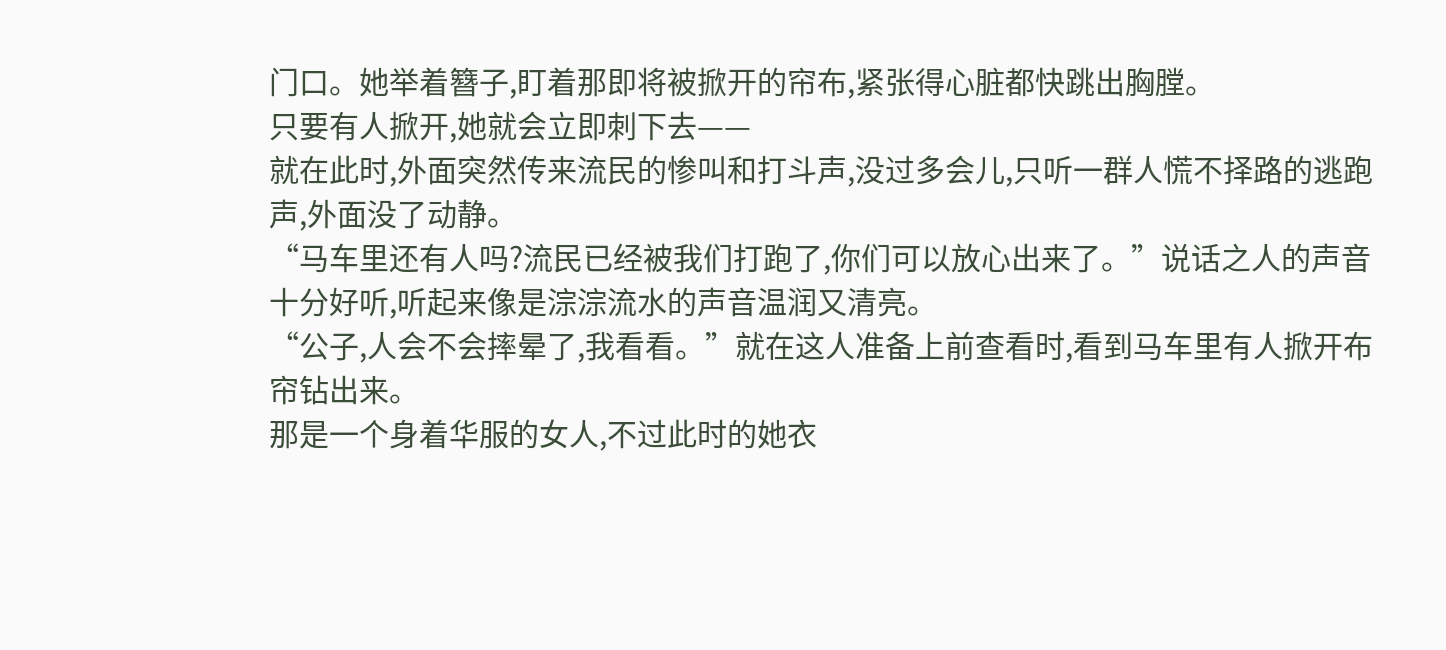门口。她举着簪子,盯着那即将被掀开的帘布,紧张得心脏都快跳出胸膛。
只要有人掀开,她就会立即刺下去——
就在此时,外面突然传来流民的惨叫和打斗声,没过多会儿,只听一群人慌不择路的逃跑声,外面没了动静。
“马车里还有人吗?流民已经被我们打跑了,你们可以放心出来了。”说话之人的声音十分好听,听起来像是淙淙流水的声音温润又清亮。
“公子,人会不会摔晕了,我看看。”就在这人准备上前查看时,看到马车里有人掀开布帘钻出来。
那是一个身着华服的女人,不过此时的她衣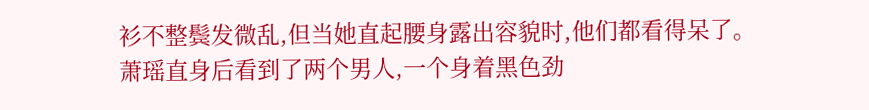衫不整鬓发微乱,但当她直起腰身露出容貌时,他们都看得呆了。
萧瑶直身后看到了两个男人,一个身着黑色劲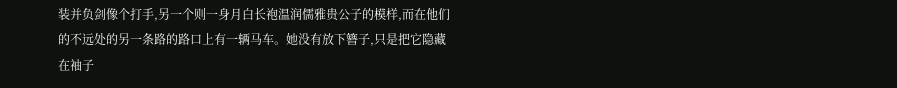装并负剑像个打手,另一个则一身月白长袍温润儒雅贵公子的模样,而在他们的不远处的另一条路的路口上有一辆马车。她没有放下簪子,只是把它隐藏在袖子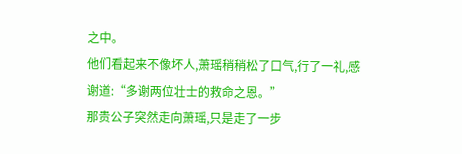之中。
他们看起来不像坏人,萧瑶稍稍松了口气,行了一礼,感谢道:“多谢两位壮士的救命之恩。”
那贵公子突然走向萧瑶,只是走了一步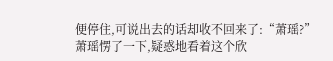便停住,可说出去的话却收不回来了:“萧瑶?”
萧瑶愣了一下,疑惑地看着这个欣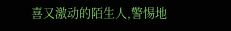喜又激动的陌生人,警惕地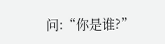问:“你是谁?”